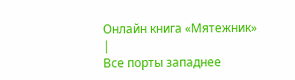Онлайн книга «Мятежник»
|
Все порты западнее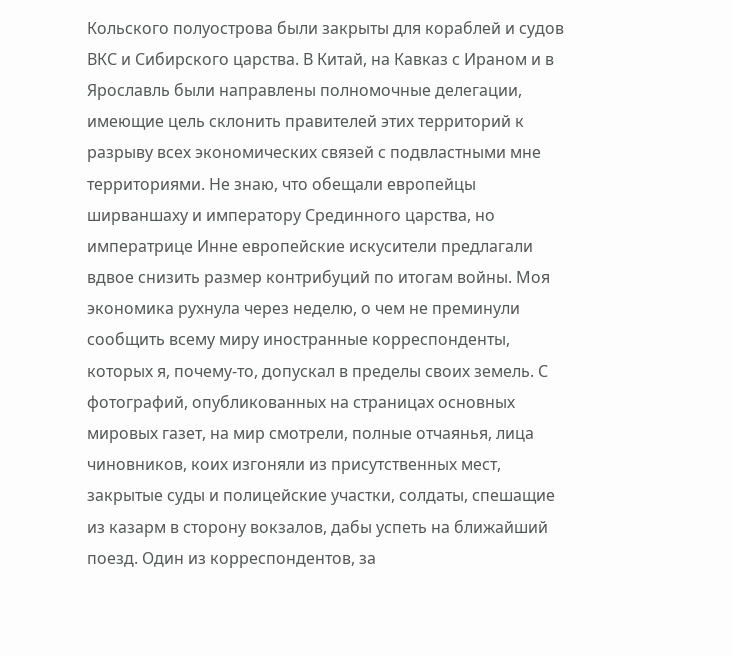Кольского полуострова были закрыты для кораблей и судов ВКС и Сибирского царства. В Китай, на Кавказ с Ираном и в Ярославль были направлены полномочные делегации, имеющие цель склонить правителей этих территорий к разрыву всех экономических связей с подвластными мне территориями. Не знаю, что обещали европейцы ширваншаху и императору Срединного царства, но императрице Инне европейские искусители предлагали вдвое снизить размер контрибуций по итогам войны. Моя экономика рухнула через неделю, о чем не преминули сообщить всему миру иностранные корреспонденты, которых я, почему-то, допускал в пределы своих земель. С фотографий, опубликованных на страницах основных мировых газет, на мир смотрели, полные отчаянья, лица чиновников, коих изгоняли из присутственных мест, закрытые суды и полицейские участки, солдаты, спешащие из казарм в сторону вокзалов, дабы успеть на ближайший поезд. Один из корреспондентов, за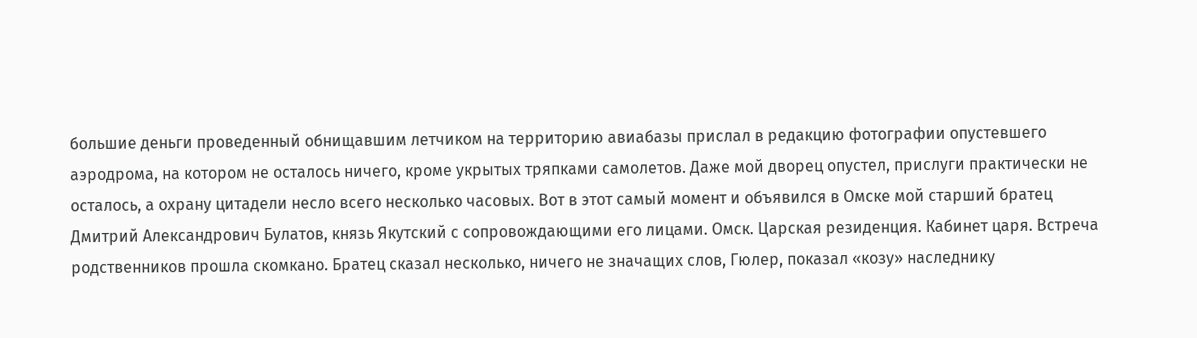большие деньги проведенный обнищавшим летчиком на территорию авиабазы прислал в редакцию фотографии опустевшего аэродрома, на котором не осталось ничего, кроме укрытых тряпками самолетов. Даже мой дворец опустел, прислуги практически не осталось, а охрану цитадели несло всего несколько часовых. Вот в этот самый момент и объявился в Омске мой старший братец Дмитрий Александрович Булатов, князь Якутский с сопровождающими его лицами. Омск. Царская резиденция. Кабинет царя. Встреча родственников прошла скомкано. Братец сказал несколько, ничего не значащих слов, Гюлер, показал «козу» наследнику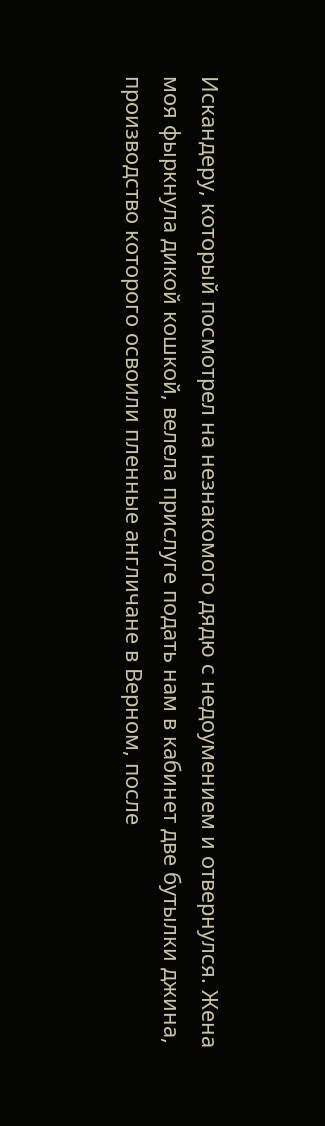Искандеру, который посмотрел на незнакомого дядю с недоумением и отвернулся. Жена моя фыркнула дикой кошкой, велела прислуге подать нам в кабинет две бутылки джина, производство которого освоили пленные англичане в Верном, после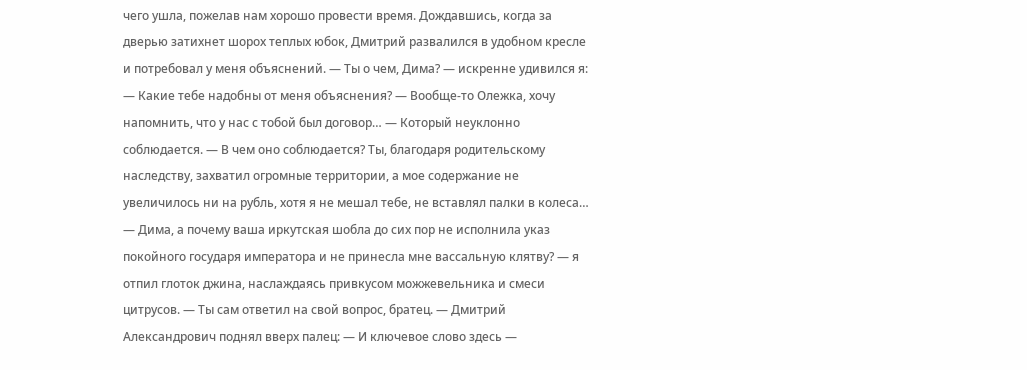чего ушла, пожелав нам хорошо провести время. Дождавшись, когда за дверью затихнет шорох теплых юбок, Дмитрий развалился в удобном кресле и потребовал у меня объяснений. — Ты о чем, Дима? — искренне удивился я: — Какие тебе надобны от меня объяснения? — Вообще-то Олежка, хочу напомнить, что у нас с тобой был договор… — Который неуклонно соблюдается. — В чем оно соблюдается? Ты, благодаря родительскому наследству, захватил огромные территории, а мое содержание не увеличилось ни на рубль, хотя я не мешал тебе, не вставлял палки в колеса… — Дима, а почему ваша иркутская шобла до сих пор не исполнила указ покойного государя императора и не принесла мне вассальную клятву? — я отпил глоток джина, наслаждаясь привкусом можжевельника и смеси цитрусов. — Ты сам ответил на свой вопрос, братец. — Дмитрий Александрович поднял вверх палец: — И ключевое слово здесь —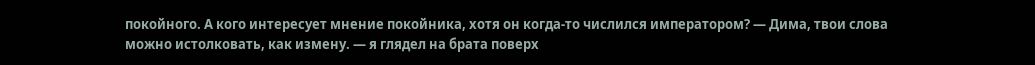покойного. А кого интересует мнение покойника, хотя он когда-то числился императором? — Дима, твои слова можно истолковать, как измену. — я глядел на брата поверх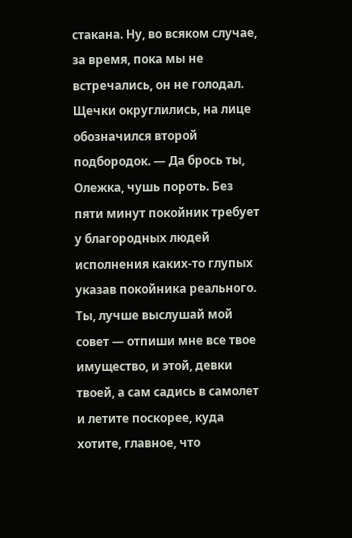стакана. Ну, во всяком случае, за время, пока мы не встречались, он не голодал. Щечки округлились, на лице обозначился второй подбородок. — Да брось ты, Олежка, чушь пороть. Без пяти минут покойник требует у благородных людей исполнения каких-то глупых указав покойника реального. Ты, лучше выслушай мой совет — отпиши мне все твое имущество, и этой, девки твоей, а сам садись в самолет и летите поскорее, куда хотите, главное, что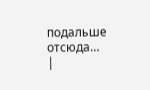подальше отсюда… |